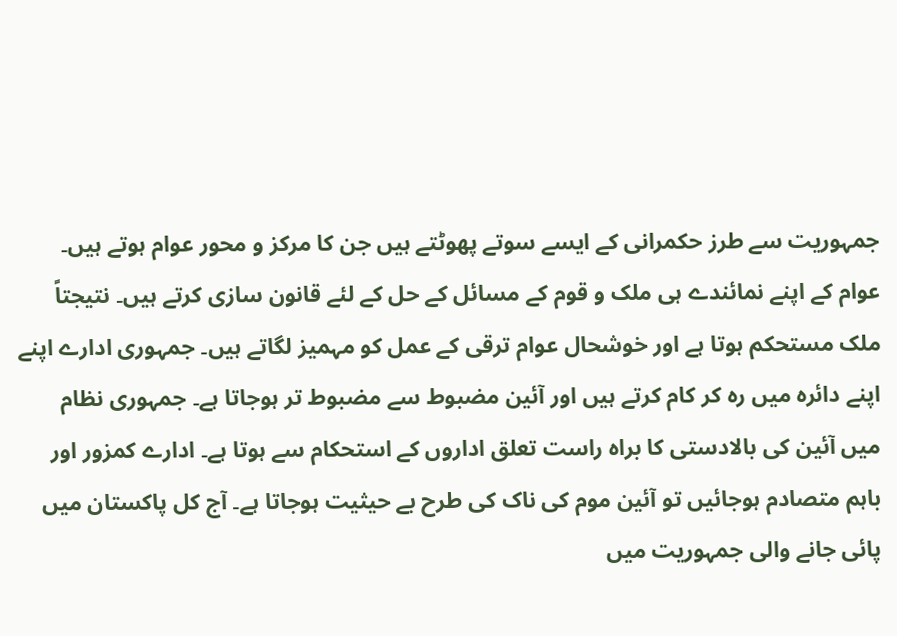جمہوریت سے طرز حکمرانی کے ایسے سوتے پھوٹتے ہیں جن کا مرکز و محور عوام ہوتے ہیں۔ عوام کے اپنے نمائندے ہی ملک و قوم کے مسائل کے حل کے لئے قانون سازی کرتے ہیں۔ نتیجتاً ملک مستحکم ہوتا ہے اور خوشحال عوام ترقی کے عمل کو مہمیز لگاتے ہیں۔ جمہوری ادارے اپنے اپنے دائرہ میں رہ کر کام کرتے ہیں اور آئین مضبوط سے مضبوط تر ہوجاتا ہے۔ جمہوری نظام میں آئین کی بالادستی کا براہ راست تعلق اداروں کے استحکام سے ہوتا ہے۔ ادارے کمزور اور باہم متصادم ہوجائیں تو آئین موم کی ناک کی طرح بے حیثیت ہوجاتا ہے۔ آج کل پاکستان میں پائی جانے والی جمہوریت میں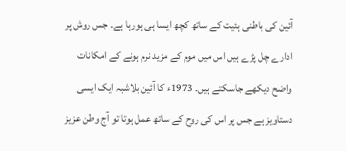آئین کی باطنی ہئیت کے ساتھ کچھ ایسا ہی ہورہا ہے۔ جس روش پر ادارے چل پڑے ہیں اس میں موم کے مزید نرم ہونے کے امکانات واضح دیکھے جاسکتے ہیں۔ 1973ء کا آئین بلاشبہ ایک ایسی دستاویز ہے جس پر اس کی روح کے ساتھ عمل ہوتا تو آج وطن عزیز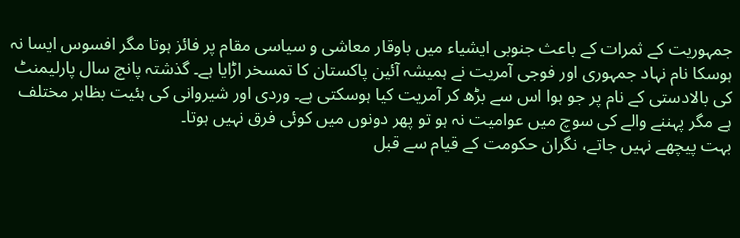جمہوریت کے ثمرات کے باعث جنوبی ایشیاء میں باوقار معاشی و سیاسی مقام پر فائز ہوتا مگر افسوس ایسا نہ ہوسکا نام نہاد جمہوری اور فوجی آمریت نے ہمیشہ آئین پاکستان کا تمسخر اڑایا ہے۔ گذشتہ پانچ سال پارلیمنٹ کی بالادستی کے نام پر جو ہوا اس سے بڑھ کر آمریت کیا ہوسکتی ہے۔ وردی اور شیروانی کی ہئیت بظاہر مختلف ہے مگر پہننے والے کی سوچ میں عوامیت نہ ہو تو پھر دونوں میں کوئی فرق نہیں ہوتا۔
بہت پیچھے نہیں جاتے، نگران حکومت کے قیام سے قبل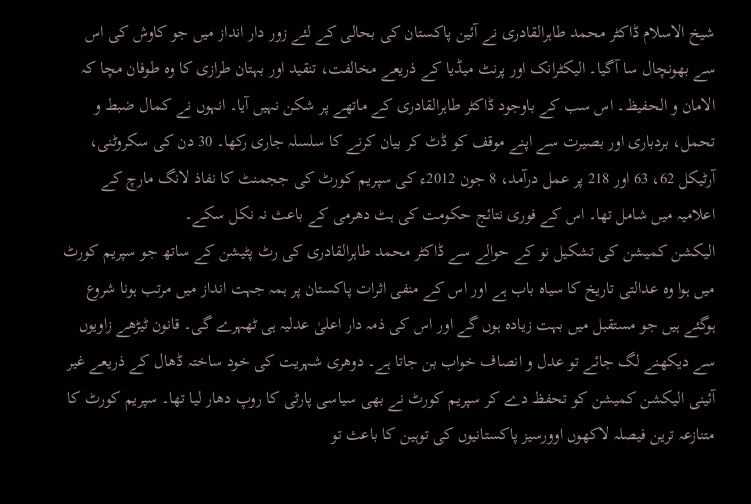شیخ الاسلام ڈاکٹر محمد طاہرالقادری نے آئین پاکستان کی بحالی کے لئے زور دار انداز میں جو کاوش کی اس سے بھونچال سا آگیا۔ الیکٹرانک اور پرنٹ میڈیا کے ذریعے مخالفت، تنقید اور بہتان طرازی کا وہ طوفان مچا کہ الامان و الحفیظ۔ اس سب کے باوجود ڈاکٹر طاہرالقادری کے ماتھے پر شکن نہیں آیا۔ انہوں نے کمال ضبط و تحمل، بردباری اور بصیرت سے اپنے موقف کو ڈٹ کر بیان کرنے کا سلسلہ جاری رکھا۔ 30 دن کی سکروٹنی، آرٹیکل 62، 63 اور 218 پر عمل درآمد، 8 جون 2012ء کی سپریم کورٹ کی ججمنٹ کا نفاذ لانگ مارچ کے اعلامیہ میں شامل تھا۔ اس کے فوری نتائج حکومت کی ہٹ دھرمی کے باعث نہ نکل سکے۔
الیکشن کمیشن کی تشکیل نو کے حوالے سے ڈاکٹر محمد طاہرالقادری کی رٹ پٹیشن کے ساتھ جو سپریم کورٹ میں ہوا وہ عدالتی تاریخ کا سیاہ باب ہے اور اس کے منفی اثرات پاکستان پر ہمہ جہت انداز میں مرتب ہونا شروع ہوگئے ہیں جو مستقبل میں بہت زیادہ ہوں گے اور اس کی ذمہ دار اعلیٰ عدلیہ ہی ٹھہرے گی۔ قانون ٹیڑھے زاویوں سے دیکھنے لگ جائے تو عدل و انصاف خواب بن جاتا ہے۔ دوھری شہریت کی خود ساختہ ڈھال کے ذریعے غیر آئینی الیکشن کمیشن کو تحفظ دے کر سپریم کورٹ نے بھی سیاسی پارٹی کا روپ دھار لیا تھا۔ سپریم کورٹ کا متنازعہ ترین فیصلہ لاکھوں اوورسیز پاکستانیوں کی توہین کا باعث تو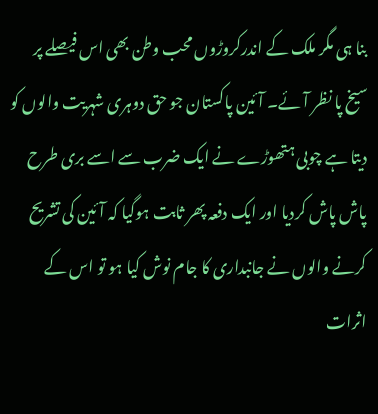بنا ہی مگر ملک کے اندرکروڑوں محب وطن بھی اس فیصلے پر سیخ پا نظر آئے۔ آئین پاکستان جو حق دوہری شہریت والوں کو دیتا ہے چوبی ہتھوڑے نے ایک ضرب سے اسے بری طرح پاش پاش کردیا اور ایک دفعہ پھر ثابت ہوگیا کہ آئین کی تشریح کرنے والوں نے جانبداری کا جام نوش کیا ہو تو اس کے اثرات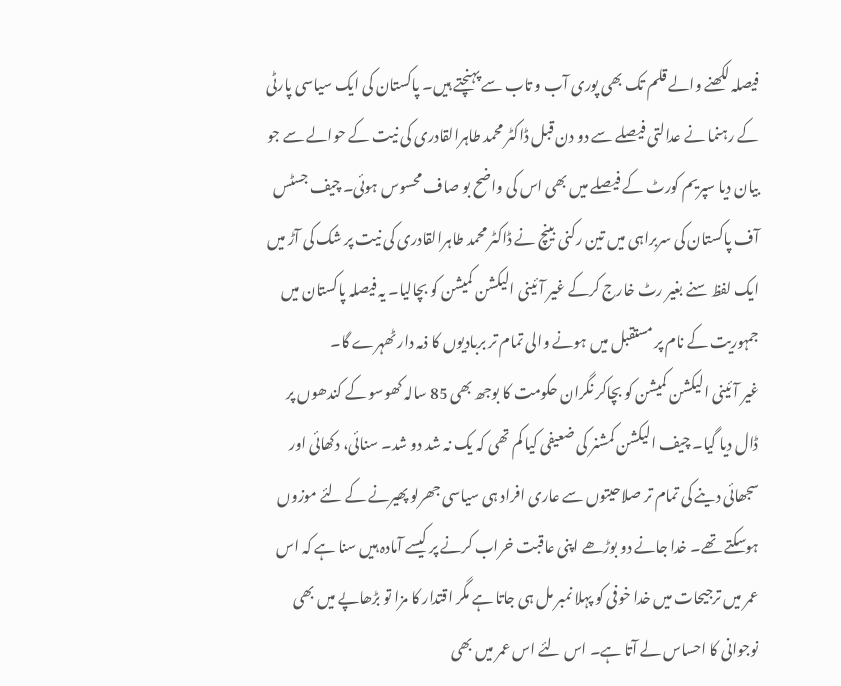فیصلہ لکھنے والے قلم تک بھی پوری آب و تاب سے پہنچتے ہیں۔ پاکستان کی ایک سیاسی پارٹی کے رہنما نے عدالتی فیصلے سے دو دن قبل ڈاکٹر محمد طاہرالقادری کی نیت کے حوالے سے جو بیان دیا سپریم کورٹ کے فیصلے میں بھی اس کی واضح بو صاف محسوس ہوئی۔ چیف جسٹس آف پاکستان کی سربراہی میں تین رکنی بینچ نے ڈاکٹر محمد طاہرالقادری کی نیت پر شک کی آڑ میں ایک لفظ سنے بغیر رٹ خارج کرکے غیر آئینی الیکشن کمیشن کو بچالیا۔ یہ فیصلہ پاکستان میں جمہوریت کے نام پر مستقبل میں ہونے والی تمام تر بربادیوں کا ذمہ دار ٹھہرے گا۔
غیر آئینی الیکشن کمیشن کو بچاکر نگران حکومت کا بوجھ بھی 85 سالہ کھوسو کے کندھوں پر ڈال دیا گیا۔ چیف الیکشن کمشنر کی ضعیفی کیا کم تھی کہ یک نہ شد دو شد۔ سنائی، دکھائی اور سجھائی دینے کی تمام تر صلاحیتوں سے عاری افراد ہی سیاسی جھرلو پھیرنے کے لئے موزوں ہوسکتے تھے۔ خدا جانے دو بوڑھے اپنی عاقبت خراب کرنے پر کیسے آمادہ ہیں سنا ہے کہ اس عمر میں ترجیحات میں خدا خوفی کو پہلا نمبر مل ہی جاتا ہے مگر اقتدار کا مزا تو بڑھاپے میں بھی نوجوانی کا احساس لے آتا ہے۔ اس لئے اس عمر میں بھی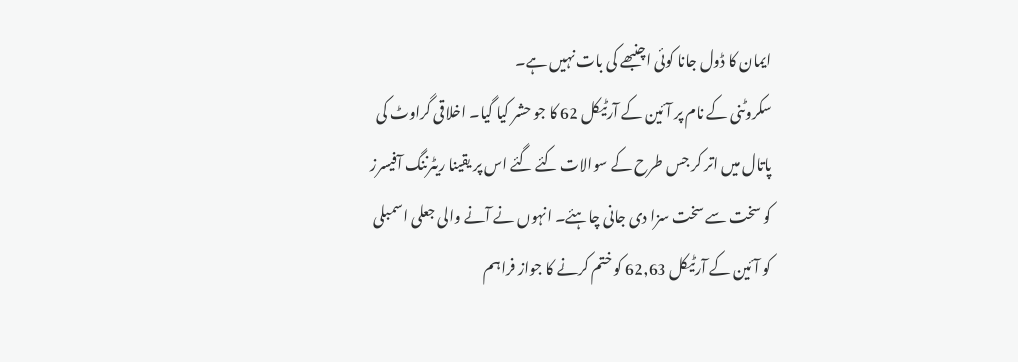ایمان کا ڈول جانا کوئی اچنبھے کی بات نہیں ہے۔
سکروٹنی کے نام پر آئین کے آرٹیکل 62 کا جو حشر کیا گیا۔ اخلاقی گراوٹ کی پاتال میں اتر کر جس طرح کے سوالات کئے گئے اس پر یقینا ریٹرننگ آفیسرز کو سخت سے سخت سزا دی جانی چاہئے۔ انہوں نے آنے والی جعلی اسمبلی کو آئین کے آرٹیکل 62,63 کو ختم کرنے کا جواز فراہم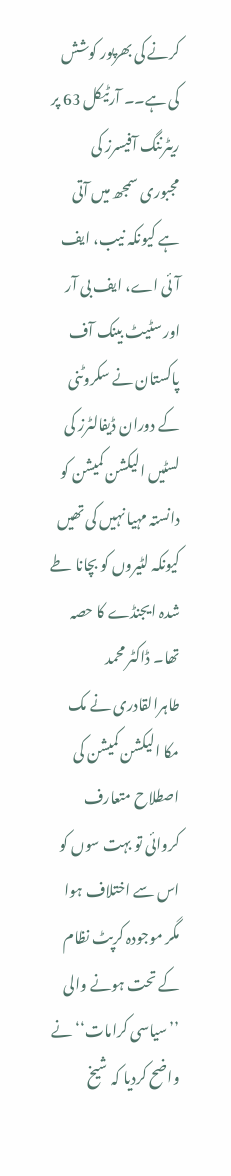کرنے کی بھرپور کوشش کی ہے۔۔ آرٹیکل 63 پر ریٹرننگ آفیسرز کی مجبوری سمجھ میں آتی ہے کیونکہ نیب، ایف آئی اے، ایف بی آر اور سٹیٹ بینک آف پاکستان نے سکروٹنی کے دوران ڈیفالٹرز کی لسٹیں الیکشن کمیشن کو دانستہ مہیا نہیں کی تھیں کیونکہ لٹیروں کو بچانا طے شدہ ایجنڈے کا حصہ تھا۔ ڈاکٹر محمد طاہرالقادری نے مک مکا الیکشن کمیشن کی اصطلاح متعارف کروائی تو بہت سوں کو اس سے اختلاف ہوا مگر موجودہ کرپٹ نظام کے تحت ہونے والی ’’سیاسی کرامات‘‘ نے واضح کردیا کہ شیخ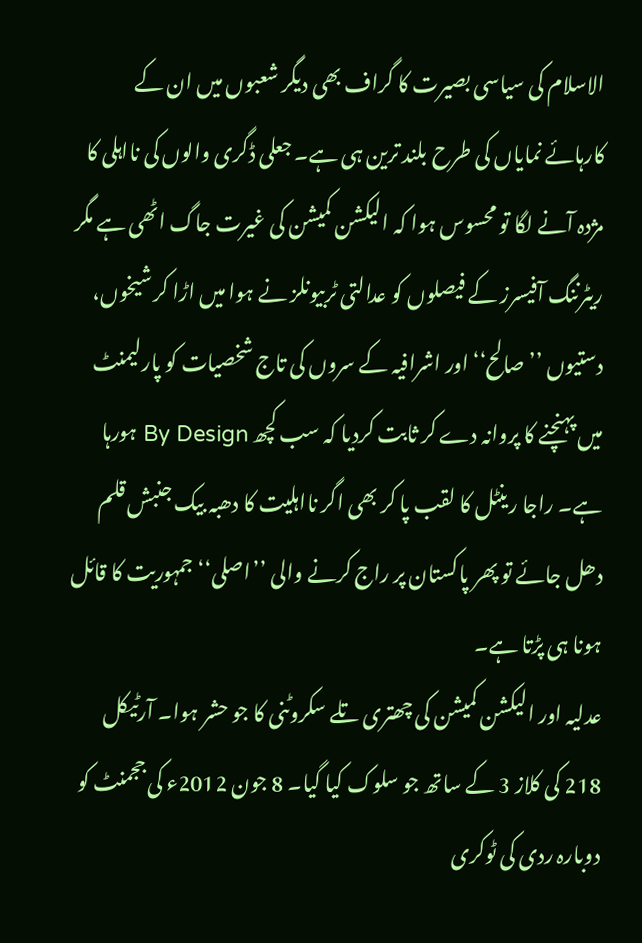الاسلام کی سیاسی بصیرت کا گراف بھی دیگر شعبوں میں ان کے کارہائے نمایاں کی طرح بلند ترین ہی ہے۔ جعلی ڈگری والوں کی نااہلی کا مژدہ آنے لگا تو محسوس ہوا کہ الیکشن کمیشن کی غیرت جاگ اٹھی ہے مگر ریٹرننگ آفیسرز کے فیصلوں کو عدالتی ٹربیونلز نے ہوا میں اڑا کر شیخوں، دستیوں ’’صالح‘‘ اور اشرافیہ کے سروں کی تاج شخصیات کو پارلیمنٹ میں پہنچنے کا پروانہ دے کر ثابت کردیا کہ سب کچھ By Design ہورہا ہے۔ راجا رینٹل کا لقب پا کر بھی اگر نااہلیت کا دھبہ بیک جنبش قلم دھل جائے تو پھر پاکستان پر راج کرنے والی ’’اصلی‘‘ جمہوریت کا قائل ہونا ہی پڑتا ہے۔
عدلیہ اور الیکشن کمیشن کی چھتری تلے سکروٹنی کا جو حشر ہوا۔ آرٹیکل 218 کی کلاز 3 کے ساتھ جو سلوک کیا گیا۔ 8 جون 2012ء کی ججمنٹ کو دوبارہ ردی کی ٹوکری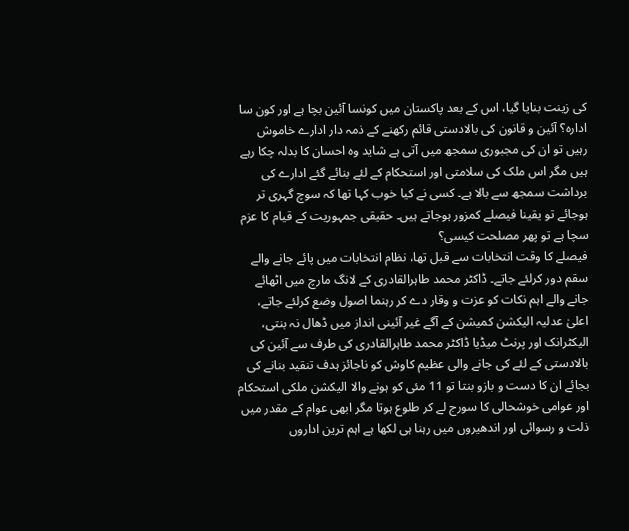کی زینت بنایا گیا، اس کے بعد پاکستان میں کونسا آئین بچا ہے اور کون سا ادارہ؟ آئین و قانون کی بالادستی قائم رکھنے کے ذمہ دار ادارے خاموش رہیں تو ان کی مجبوری سمجھ میں آتی ہے شاید وہ احسان کا بدلہ چکا رہے ہیں مگر اس ملک کی سلامتی اور استحکام کے لئے بنائے گئے ادارے کی برداشت سمجھ سے بالا ہے۔ کسی نے کیا خوب کہا تھا کہ سوچ گہری تر ہوجائے تو یقینا فیصلے کمزور ہوجاتے ہیں۔ حقیقی جمہوریت کے قیام کا عزم سچا ہے تو پھر مصلحت کیسی؟
فیصلے کا وقت انتخابات سے قبل تھا، نظام انتخابات میں پائے جانے والے سقم دور کرلئے جاتے۔ ڈاکٹر محمد طاہرالقادری کے لانگ مارچ میں اٹھائے جانے والے اہم نکات کو عزت و وقار دے کر رہنما اصول وضع کرلئے جاتے، اعلیٰ عدلیہ الیکشن کمیشن کے آگے غیر آئینی انداز میں ڈھال نہ بنتی، الیکٹرانک اور پرنٹ میڈیا ڈاکٹر محمد طاہرالقادری کی طرف سے آئین کی بالادستی کے لئے کی جانے والی عظیم کاوش کو ناجائز ہدف تنقید بنانے کی بجائے ان کا دست و بازو بنتا تو 11 مئی کو ہونے والا الیکشن ملکی استحکام اور عوامی خوشحالی کا سورج لے کر طلوع ہوتا مگر ابھی عوام کے مقدر میں ذلت و رسوائی اور اندھیروں میں رہنا ہی لکھا ہے اہم ترین اداروں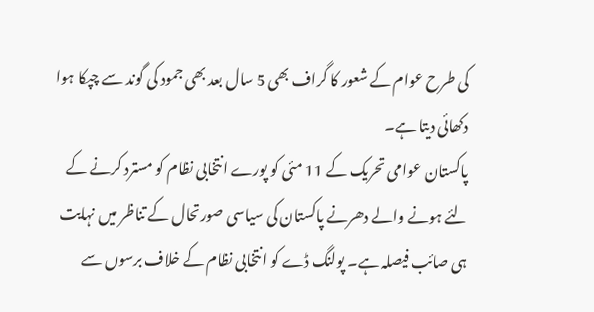کی طرح عوام کے شعور کا گراف بھی 5 سال بعد بھی جمود کی گوند سے چپکا ہوا دکھائی دیتا ہے۔
پاکستان عوامی تحریک کے 11 مئی کو پورے انتخابی نظام کو مسترد کرنے کے لئے ہونے والے دھرنے پاکستان کی سیاسی صورتحال کے تناظر میں نہایت ہی صائب فیصلہ ہے۔ پولنگ ڈے کو انتخابی نظام کے خلاف برسوں سے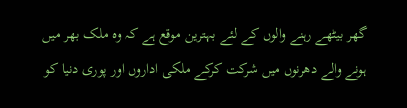گھر بیٹھے رہنے والوں کے لئے بہترین موقع ہے کہ وہ ملک بھر میں ہونے والے دھرنوں میں شرکت کرکے ملکی اداروں اور پوری دنیا کو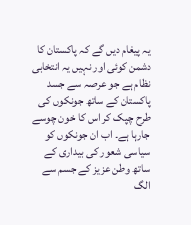یہ پیغام دیں گے کہ پاکستان کا دشمن کوئی اور نہیں یہ انتخابی نظام ہے جو عرصہ سے جسد پاکستان کے ساتھ جونکوں کی طرح چپک کر اس کا خون چوسے جارہا ہے۔ اب ان جونکوں کو سیاسی شعور کی بیداری کے ساتھ وطن عزیز کے جسم سے الگ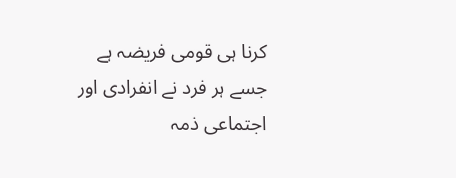کرنا ہی قومی فریضہ ہے جسے ہر فرد نے انفرادی اور اجتماعی ذمہ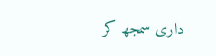داری سمجھ کر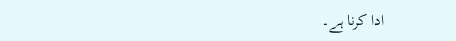ادا کرنا ہے۔